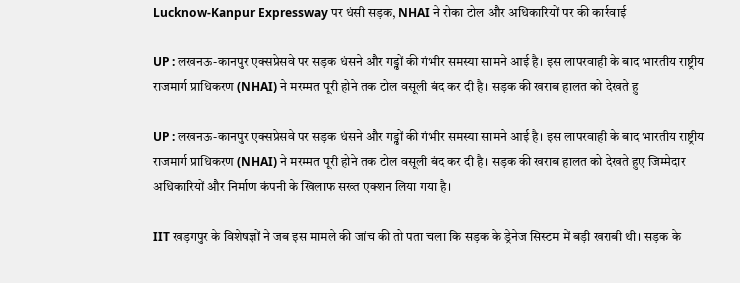Lucknow-Kanpur Expressway पर धंसी सड़क, NHAI ने रोका टोल और अधिकारियों पर की कार्रवाई

UP : लखनऊ-कानपुर एक्सप्रेसवे पर सड़क धंसने और गड्ढों की गंभीर समस्या सामने आई है। इस लापरवाही के बाद भारतीय राष्ट्रीय राजमार्ग प्राधिकरण (NHAI) ने मरम्मत पूरी होने तक टोल वसूली बंद कर दी है। सड़क की खराब हालत को देखते हु

UP : लखनऊ-कानपुर एक्सप्रेसवे पर सड़क धंसने और गड्ढों की गंभीर समस्या सामने आई है। इस लापरवाही के बाद भारतीय राष्ट्रीय राजमार्ग प्राधिकरण (NHAI) ने मरम्मत पूरी होने तक टोल वसूली बंद कर दी है। सड़क की खराब हालत को देखते हुए जिम्मेदार अधिकारियों और निर्माण कंपनी के खिलाफ सख्त एक्शन लिया गया है।

IIT खड़गपुर के विशेषज्ञों ने जब इस मामले की जांच की तो पता चला कि सड़क के ड्रेनेज सिस्टम में बड़ी खराबी थी। सड़क के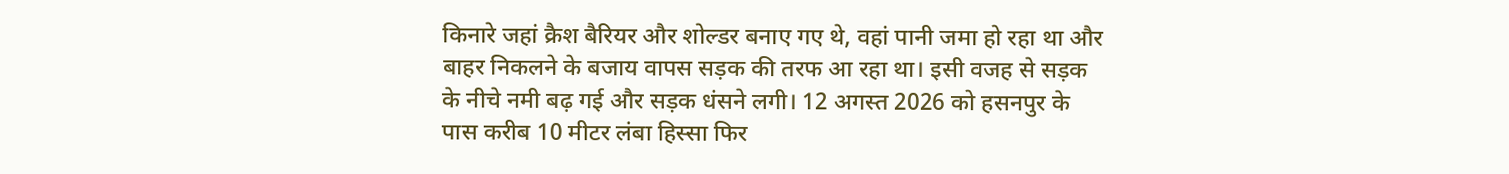किनारे जहां क्रैश बैरियर और शोल्डर बनाए गए थे, वहां पानी जमा हो रहा था और बाहर निकलने के बजाय वापस सड़क की तरफ आ रहा था। इसी वजह से सड़क के नीचे नमी बढ़ गई और सड़क धंसने लगी। 12 अगस्त 2026 को हसनपुर के पास करीब 10 मीटर लंबा हिस्सा फिर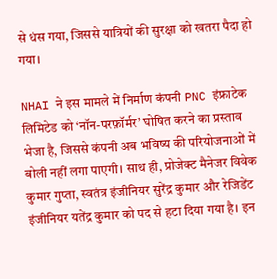से धंस गया, जिससे यात्रियों की सुरक्षा को खतरा पैदा हो गया।

NHAI ने इस मामले में निर्माण कंपनी PNC इंफ्राटेक लिमिटेड को ‘नॉन-परफ़ॉर्मर’ घोषित करने का प्रस्ताव भेजा है, जिससे कंपनी अब भविष्य की परियोजनाओं में बोली नहीं लगा पाएगी। साथ ही, प्रोजेक्ट मैनेजर विवेक कुमार गुप्ता, स्वतंत्र इंजीनियर सुरेंद्र कुमार और रेजिडेंट इंजीनियर यतेंद्र कुमार को पद से हटा दिया गया है। इन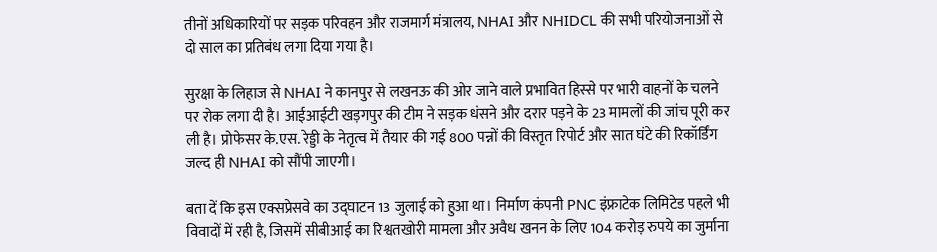तीनों अधिकारियों पर सड़क परिवहन और राजमार्ग मंत्रालय, NHAI और NHIDCL की सभी परियोजनाओं से दो साल का प्रतिबंध लगा दिया गया है।

सुरक्षा के लिहाज से NHAI ने कानपुर से लखनऊ की ओर जाने वाले प्रभावित हिस्से पर भारी वाहनों के चलने पर रोक लगा दी है। आईआईटी खड़गपुर की टीम ने सड़क धंसने और दरार पड़ने के 23 मामलों की जांच पूरी कर ली है। प्रोफेसर के.एस. रेड्डी के नेतृत्व में तैयार की गई 800 पन्नों की विस्तृत रिपोर्ट और सात घंटे की रिकॉर्डिंग जल्द ही NHAI को सौंपी जाएगी।

बता दें कि इस एक्सप्रेसवे का उद्घाटन 13 जुलाई को हुआ था। निर्माण कंपनी PNC इंफ्राटेक लिमिटेड पहले भी विवादों में रही है, जिसमें सीबीआई का रिश्वतखोरी मामला और अवैध खनन के लिए 104 करोड़ रुपये का जुर्माना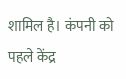शामिल है। कंपनी को पहले केंद्र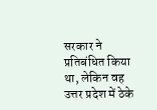सरकार ने प्रतिबंधित किया था, लेकिन वह उत्तर प्रदेश में ठेके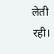लेती रही।